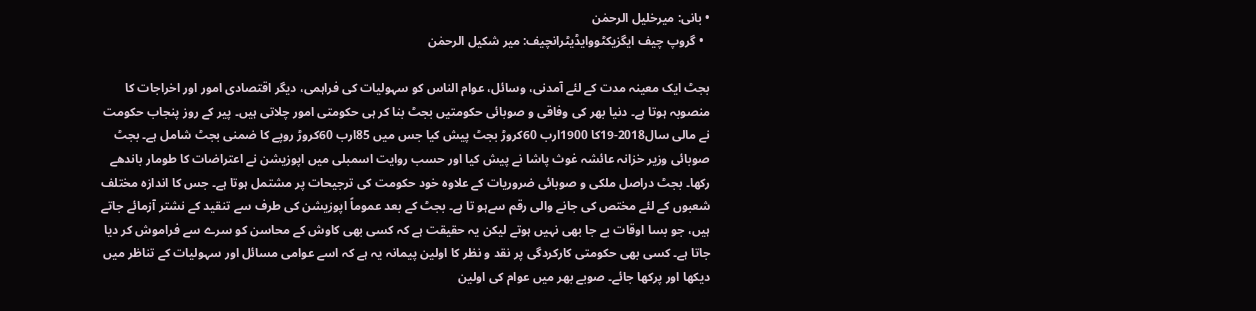• بانی: میرخلیل الرحمٰن
  • گروپ چیف ایگزیکٹووایڈیٹرانچیف: میر شکیل الرحمٰن

بجٹ ایک معینہ مدت کے لئے آمدنی، وسائل، عوام الناس کو سہولیات کی فراہمی، دیگر اقتصادی امور اور اخراجات کا منصوبہ ہوتا ہے۔ دنیا بھر کی وفاقی و صوبائی حکومتیں بجٹ بنا کر ہی حکومتی امور چلاتی ہیں۔ پیر کے روز پنجاب حکومت نے مالی سال2018-19کا 1900ارب 60کروڑ بجٹ پیش کیا جس میں 85ارب 60کروڑ روپے کا ضمنی بجٹ شامل ہے۔ بجٹ صوبائی وزیر خزانہ عائشہ غوث پاشا نے پیش کیا اور حسب روایت اسمبلی میں اپوزیشن نے اعتراضات کا طومار باندھے رکھا۔ بجٹ دراصل ملکی و صوبائی ضروریات کے علاوہ خود حکومت کی ترجیحات پر مشتمل ہوتا ہے۔ جس کا اندازہ مختلف شعبوں کے لئے مختص کی جانے والی رقم سےہو تا ہے۔ بجٹ کے بعد عموماً اپوزیشن کی طرف سے تنقید کے نشتر آزمائے جاتے ہیں، جو بسا اوقات بے جا بھی نہیں ہوتے لیکن یہ حقیقت ہے کہ کسی بھی کاوش کے محاسن کو سرے سے فراموش کر دیا جاتا ہے۔ کسی بھی حکومتی کارکردگی پر نقد و نظر کا اولین پیمانہ یہ ہے کہ اسے عوامی مسائل اور سہولیات کے تناظر میں دیکھا اور پرکھا جائے۔ صوبے بھر میں عوام کی اولین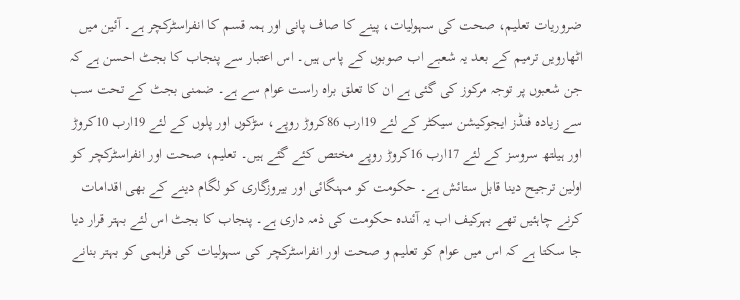ضروریات تعلیم، صحت کی سہولیات، پینے کا صاف پانی اور ہمہ قسم کا انفراسٹرکچر ہے۔ آئین میں اٹھارویں ترمیم کے بعد یہ شعبے اب صوبوں کے پاس ہیں۔ اس اعتبار سے پنجاب کا بجٹ احسن ہے کہ جن شعبوں پر توجہ مرکوز کی گئی ہے ان کا تعلق براہ راست عوام سے ہے۔ ضمنی بجٹ کے تحت سب سے زیادہ فنڈز ایجوکیشن سیکٹر کے لئے 19ارب 86کروڑ روپے، سڑکوں اور پلوں کے لئے 19ارب 10کروڑ اور ہیلتھ سروسز کے لئے 17ارب 16کروڑ روپے مختص کئے گئے ہیں۔ تعلیم، صحت اور انفراسٹرکچر کو اولین ترجیح دینا قابل ستائش ہے۔ حکومت کو مہنگائی اور بیروزگاری کو لگام دینے کے بھی اقدامات کرنے چاہئیں تھے بہرکیف اب یہ آئندہ حکومت کی ذمہ داری ہے۔ پنجاب کا بجٹ اس لئے بہتر قرار دیا جا سکتا ہے کہ اس میں عوام کو تعلیم و صحت اور انفراسٹرکچر کی سہولیات کی فراہمی کو بہتر بنانے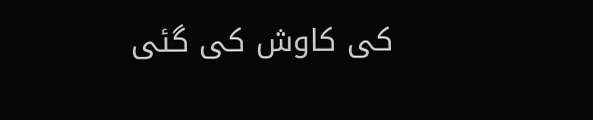کی کاوش کی گئی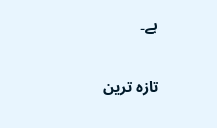ہے۔

تازہ ترین